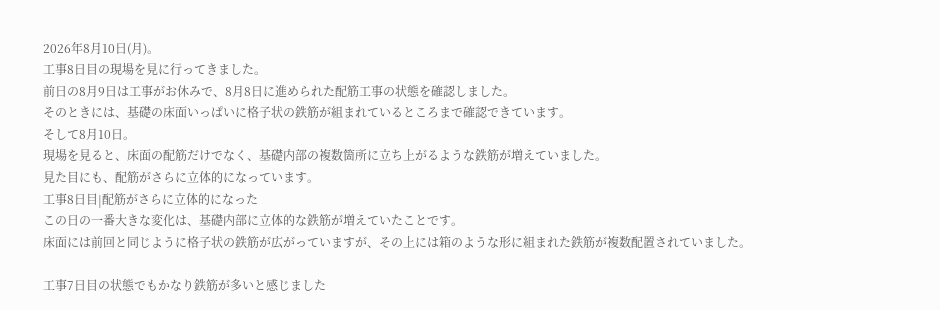2026年8月10日(月)。
工事8日目の現場を見に行ってきました。
前日の8月9日は工事がお休みで、8月8日に進められた配筋工事の状態を確認しました。
そのときには、基礎の床面いっぱいに格子状の鉄筋が組まれているところまで確認できています。
そして8月10日。
現場を見ると、床面の配筋だけでなく、基礎内部の複数箇所に立ち上がるような鉄筋が増えていました。
見た目にも、配筋がさらに立体的になっています。
工事8日目|配筋がさらに立体的になった
この日の一番大きな変化は、基礎内部に立体的な鉄筋が増えていたことです。
床面には前回と同じように格子状の鉄筋が広がっていますが、その上には箱のような形に組まれた鉄筋が複数配置されていました。

工事7日目の状態でもかなり鉄筋が多いと感じました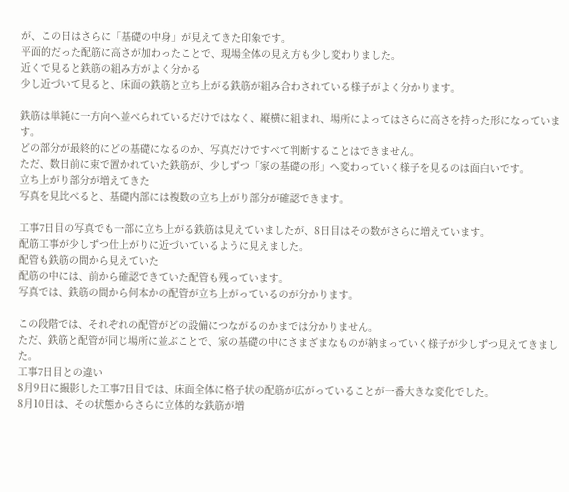が、この日はさらに「基礎の中身」が見えてきた印象です。
平面的だった配筋に高さが加わったことで、現場全体の見え方も少し変わりました。
近くで見ると鉄筋の組み方がよく分かる
少し近づいて見ると、床面の鉄筋と立ち上がる鉄筋が組み合わされている様子がよく分かります。

鉄筋は単純に一方向へ並べられているだけではなく、縦横に組まれ、場所によってはさらに高さを持った形になっています。
どの部分が最終的にどの基礎になるのか、写真だけですべて判断することはできません。
ただ、数日前に束で置かれていた鉄筋が、少しずつ「家の基礎の形」へ変わっていく様子を見るのは面白いです。
立ち上がり部分が増えてきた
写真を見比べると、基礎内部には複数の立ち上がり部分が確認できます。

工事7日目の写真でも一部に立ち上がる鉄筋は見えていましたが、8日目はその数がさらに増えています。
配筋工事が少しずつ仕上がりに近づいているように見えました。
配管も鉄筋の間から見えていた
配筋の中には、前から確認できていた配管も残っています。
写真では、鉄筋の間から何本かの配管が立ち上がっているのが分かります。

この段階では、それぞれの配管がどの設備につながるのかまでは分かりません。
ただ、鉄筋と配管が同じ場所に並ぶことで、家の基礎の中にさまざまなものが納まっていく様子が少しずつ見えてきました。
工事7日目との違い
8月9日に撮影した工事7日目では、床面全体に格子状の配筋が広がっていることが一番大きな変化でした。
8月10日は、その状態からさらに立体的な鉄筋が増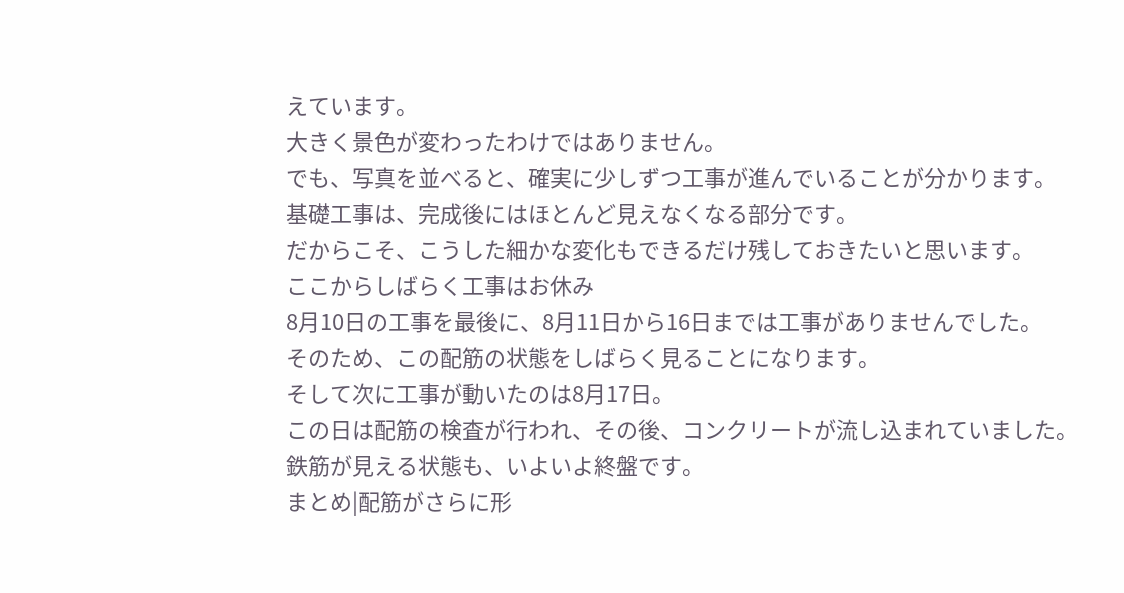えています。
大きく景色が変わったわけではありません。
でも、写真を並べると、確実に少しずつ工事が進んでいることが分かります。
基礎工事は、完成後にはほとんど見えなくなる部分です。
だからこそ、こうした細かな変化もできるだけ残しておきたいと思います。
ここからしばらく工事はお休み
8月10日の工事を最後に、8月11日から16日までは工事がありませんでした。
そのため、この配筋の状態をしばらく見ることになります。
そして次に工事が動いたのは8月17日。
この日は配筋の検査が行われ、その後、コンクリートが流し込まれていました。
鉄筋が見える状態も、いよいよ終盤です。
まとめ|配筋がさらに形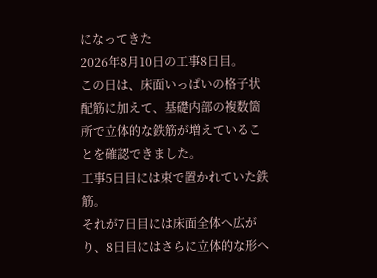になってきた
2026年8月10日の工事8日目。
この日は、床面いっぱいの格子状配筋に加えて、基礎内部の複数箇所で立体的な鉄筋が増えていることを確認できました。
工事5日目には束で置かれていた鉄筋。
それが7日目には床面全体へ広がり、8日目にはさらに立体的な形へ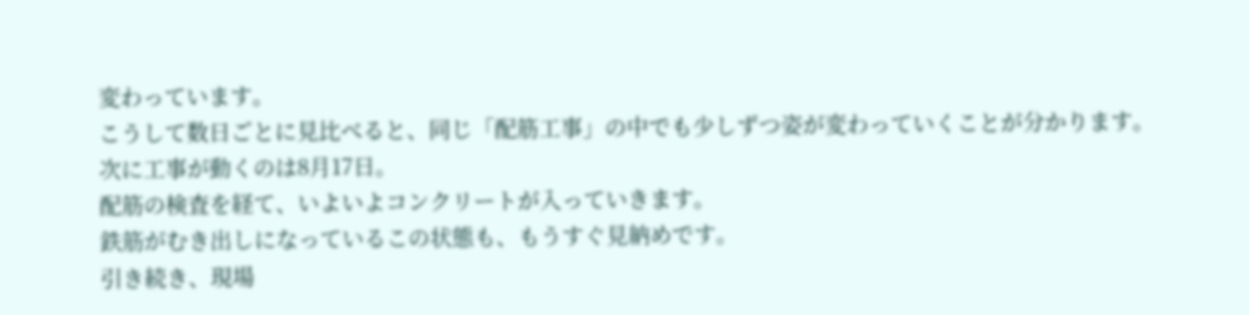変わっています。
こうして数日ごとに見比べると、同じ「配筋工事」の中でも少しずつ姿が変わっていくことが分かります。
次に工事が動くのは8月17日。
配筋の検査を経て、いよいよコンクリートが入っていきます。
鉄筋がむき出しになっているこの状態も、もうすぐ見納めです。
引き続き、現場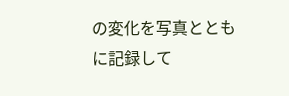の変化を写真とともに記録して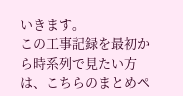いきます。
この工事記録を最初から時系列で見たい方は、こちらのまとめペ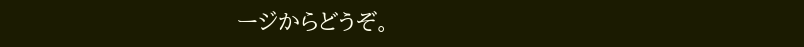ージからどうぞ。